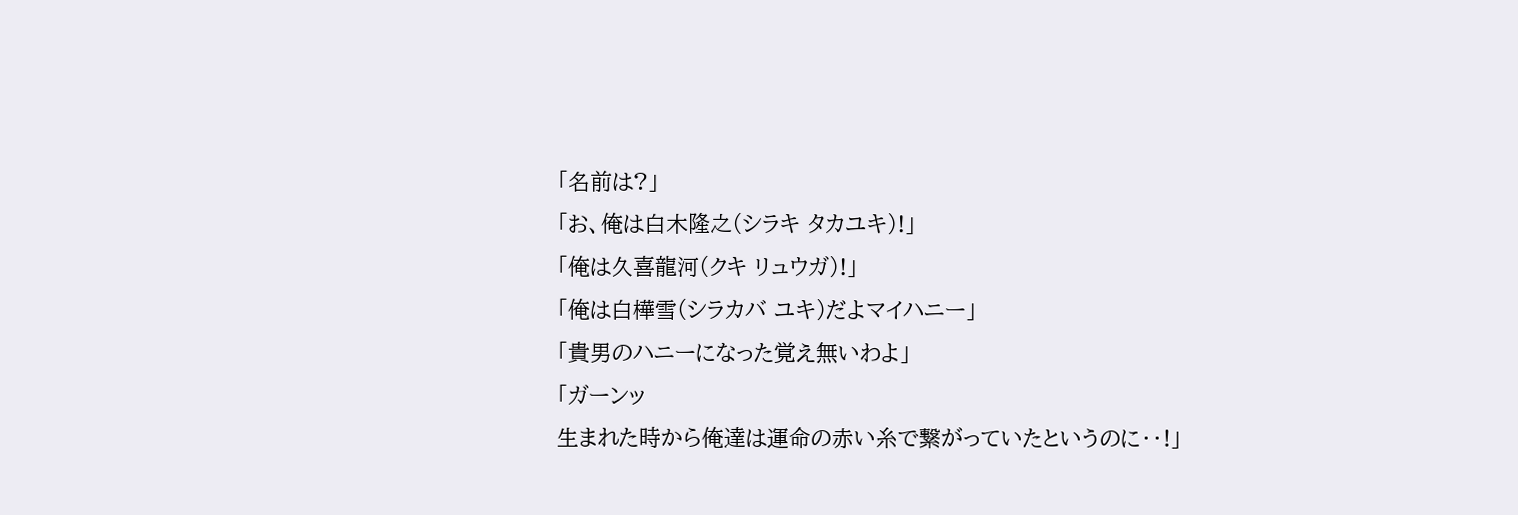「名前は?」
「お、俺は白木隆之(シラキ タカユキ)!」
「俺は久喜龍河(クキ リュウガ)!」
「俺は白樺雪(シラカバ ユキ)だよマイハニー」
「貴男のハニーになった覚え無いわよ」
「ガーンッ
生まれた時から俺達は運命の赤い糸で繋がっていたというのに‥!」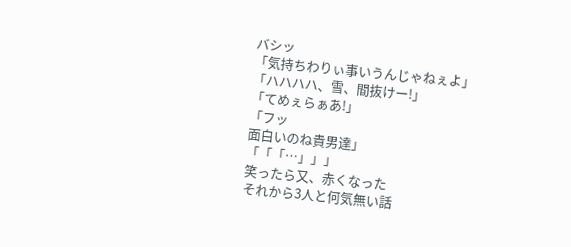バシッ
「気持ちわりぃ事いうんじゃねぇよ」
「ハハハハ、雪、間抜けー!」
「てめぇらぁあ!」
「フッ
面白いのね貴男達」
「「「…」」」
笑ったら又、赤くなった
それから3人と何気無い話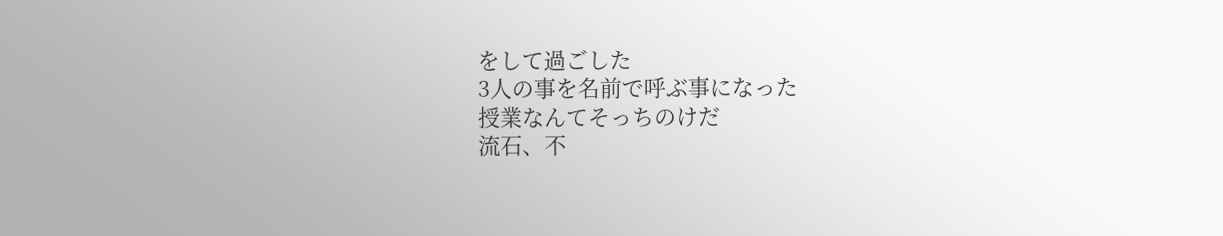をして過ごした
3人の事を名前で呼ぶ事になった
授業なんてそっちのけだ
流石、不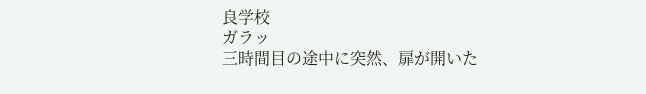良学校
ガラッ
三時間目の途中に突然、扉が開いた